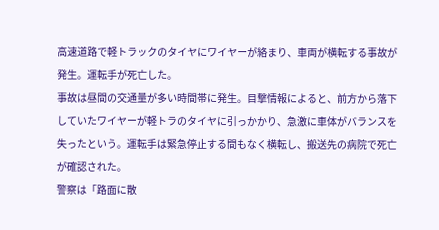高速道路で軽トラックのタイヤにワイヤーが絡まり、車両が横転する事故が発生。運転手が死亡した。
事故は昼間の交通量が多い時間帯に発生。目撃情報によると、前方から落下していたワイヤーが軽トラのタイヤに引っかかり、急激に車体がバランスを失ったという。運転手は緊急停止する間もなく横転し、搬送先の病院で死亡が確認された。
警察は「路面に散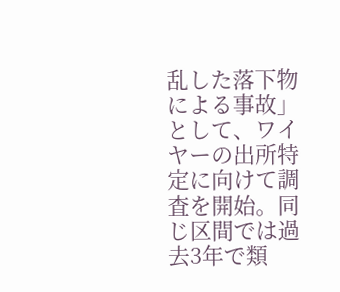乱した落下物による事故」として、ワイヤーの出所特定に向けて調査を開始。同じ区間では過去3年で類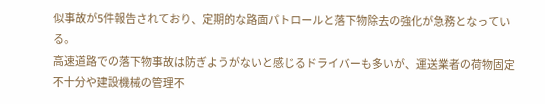似事故が5件報告されており、定期的な路面パトロールと落下物除去の強化が急務となっている。
高速道路での落下物事故は防ぎようがないと感じるドライバーも多いが、運送業者の荷物固定不十分や建設機械の管理不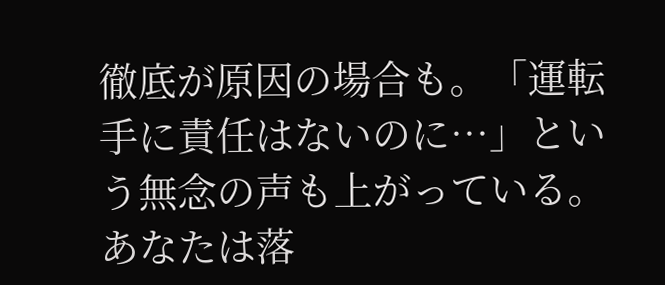徹底が原因の場合も。「運転手に責任はないのに…」という無念の声も上がっている。
あなたは落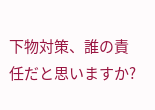下物対策、誰の責任だと思いますか?